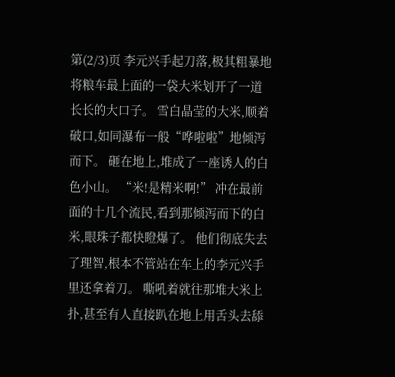第(2/3)页 李元兴手起刀落,极其粗暴地将粮车最上面的一袋大米划开了一道长长的大口子。 雪白晶莹的大米,顺着破口,如同瀑布一般“哗啦啦”地倾泻而下。 砸在地上,堆成了一座诱人的白色小山。 “米!是精米啊!” 冲在最前面的十几个流民,看到那倾泻而下的白米,眼珠子都快瞪爆了。 他们彻底失去了理智,根本不管站在车上的李元兴手里还拿着刀。 嘶吼着就往那堆大米上扑,甚至有人直接趴在地上用舌头去舔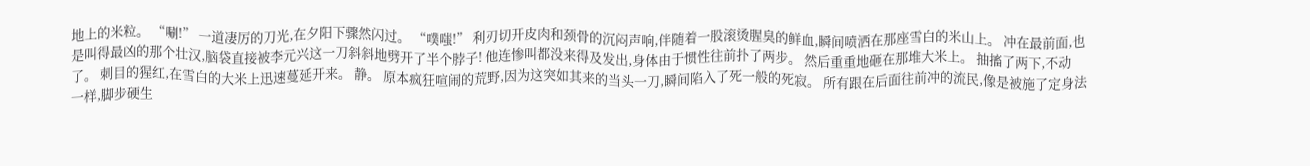地上的米粒。 “唰!” 一道凄厉的刀光,在夕阳下骤然闪过。 “噗嗤!” 利刃切开皮肉和颈骨的沉闷声响,伴随着一股滚烫腥臭的鲜血,瞬间喷洒在那座雪白的米山上。 冲在最前面,也是叫得最凶的那个壮汉,脑袋直接被李元兴这一刀斜斜地劈开了半个脖子! 他连惨叫都没来得及发出,身体由于惯性往前扑了两步。 然后重重地砸在那堆大米上。 抽搐了两下,不动了。 刺目的猩红,在雪白的大米上迅速蔓延开来。 静。 原本疯狂喧闹的荒野,因为这突如其来的当头一刀,瞬间陷入了死一般的死寂。 所有跟在后面往前冲的流民,像是被施了定身法一样,脚步硬生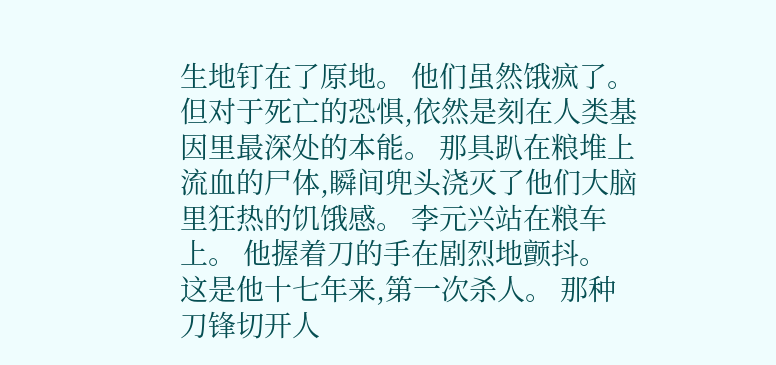生地钉在了原地。 他们虽然饿疯了。 但对于死亡的恐惧,依然是刻在人类基因里最深处的本能。 那具趴在粮堆上流血的尸体,瞬间兜头浇灭了他们大脑里狂热的饥饿感。 李元兴站在粮车上。 他握着刀的手在剧烈地颤抖。 这是他十七年来,第一次杀人。 那种刀锋切开人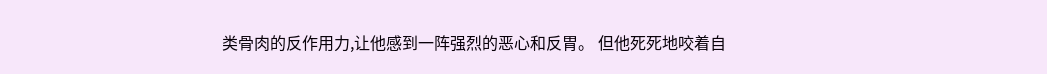类骨肉的反作用力,让他感到一阵强烈的恶心和反胃。 但他死死地咬着自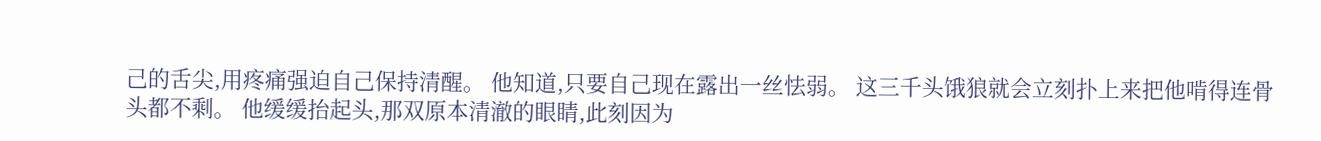己的舌尖,用疼痛强迫自己保持清醒。 他知道,只要自己现在露出一丝怯弱。 这三千头饿狼就会立刻扑上来把他啃得连骨头都不剩。 他缓缓抬起头,那双原本清澈的眼睛,此刻因为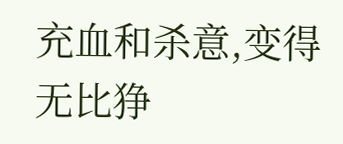充血和杀意,变得无比狰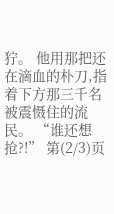狞。 他用那把还在滴血的朴刀,指着下方那三千名被震慑住的流民。 “谁还想抢?!” 第(2/3)页